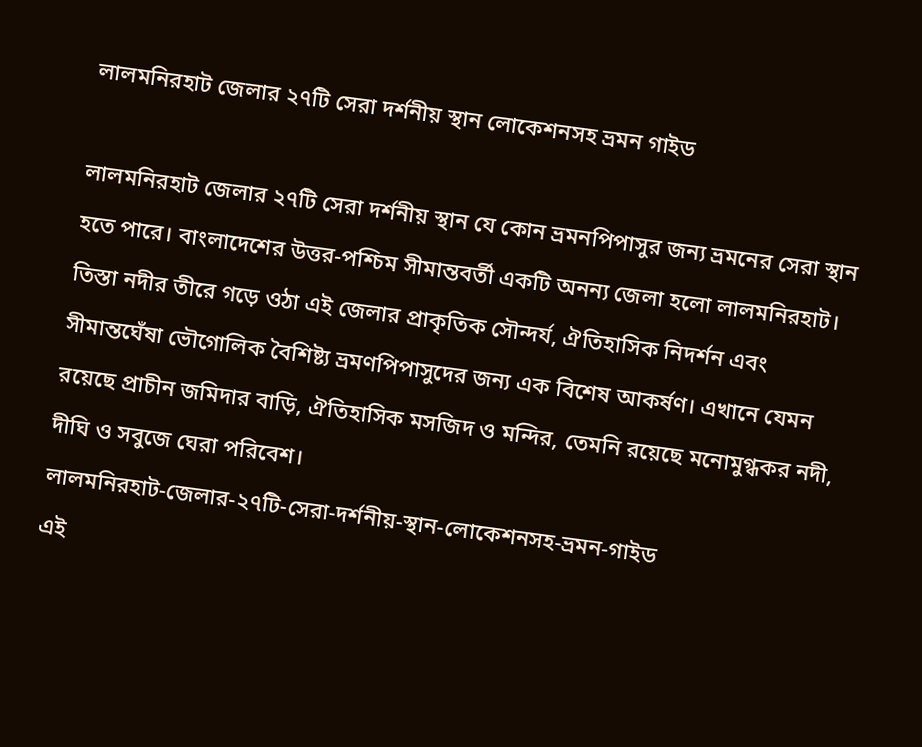লালমনিরহাট জেলার ২৭টি সেরা দর্শনীয় স্থান লোকেশনসহ ভ্রমন গাইড

লালমনিরহাট জেলার ২৭টি সেরা দর্শনীয় স্থান যে কোন ভ্রমনপিপাসুর জন্য ভ্রমনের সেরা স্থান হতে পারে। বাংলাদেশের উত্তর-পশ্চিম সীমান্তবর্তী একটি অনন্য জেলা হলো লালমনিরহাট। তিস্তা নদীর তীরে গড়ে ওঠা এই জেলার প্রাকৃতিক সৌন্দর্য, ঐতিহাসিক নিদর্শন এবং সীমান্তঘেঁষা ভৌগোলিক বৈশিষ্ট্য ভ্রমণপিপাসুদের জন্য এক বিশেষ আকর্ষণ। এখানে যেমন রয়েছে প্রাচীন জমিদার বাড়ি, ঐতিহাসিক মসজিদ ও মন্দির, তেমনি রয়েছে মনোমুগ্ধকর নদী, দীঘি ও সবুজে ঘেরা পরিবেশ।
লালমনিরহাট-জেলার-২৭টি-সেরা-দর্শনীয়-স্থান-লোকেশনসহ-ভ্রমন-গাইড
এই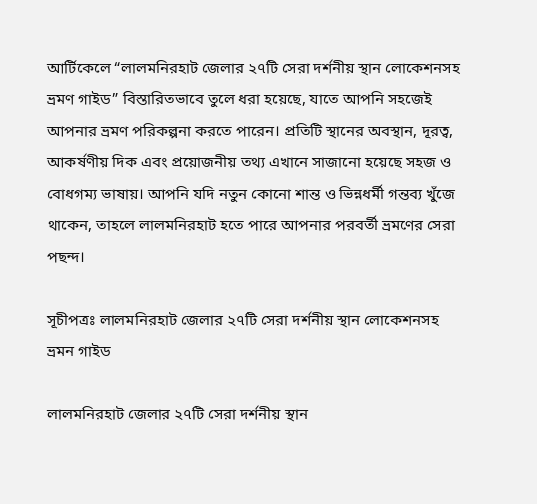আর্টিকেলে “লালমনিরহাট জেলার ২৭টি সেরা দর্শনীয় স্থান লোকেশনসহ ভ্রমণ গাইড” বিস্তারিতভাবে তুলে ধরা হয়েছে, যাতে আপনি সহজেই আপনার ভ্রমণ পরিকল্পনা করতে পারেন। প্রতিটি স্থানের অবস্থান, দূরত্ব, আকর্ষণীয় দিক এবং প্রয়োজনীয় তথ্য এখানে সাজানো হয়েছে সহজ ও বোধগম্য ভাষায়। আপনি যদি নতুন কোনো শান্ত ও ভিন্নধর্মী গন্তব্য খুঁজে থাকেন, তাহলে লালমনিরহাট হতে পারে আপনার পরবর্তী ভ্রমণের সেরা পছন্দ।

সূচীপত্রঃ লালমনিরহাট জেলার ২৭টি সেরা দর্শনীয় স্থান লোকেশনসহ ভ্রমন গাইড

লালমনিরহাট জেলার ২৭টি সেরা দর্শনীয় স্থান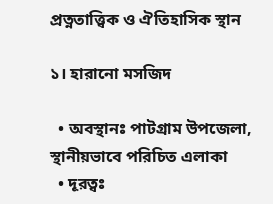প্রত্নতাত্ত্বিক ও ঐতিহাসিক স্থান

১। হারানো মসজিদ

  • অবস্থানঃ পাটগ্রাম উপজেলা, স্থানীয়ভাবে পরিচিত এলাকা
  • দূরত্বঃ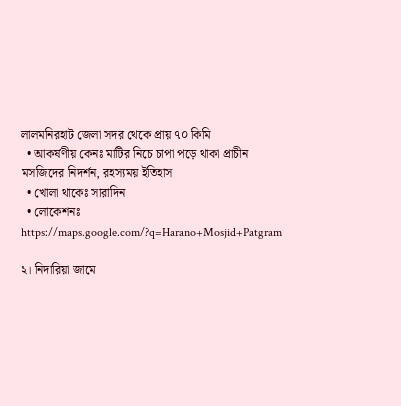লালমনিরহাট জেলা সদর থেকে প্রায় ৭০ কিমি
  • আকর্ষণীয় কেনঃ মাটির নিচে চাপা পড়ে থাকা প্রাচীন মসজিদের নিদর্শন, রহস্যময় ইতিহাস
  • খোলা থাকেঃ সারাদিন
  • লোকেশনঃ https://maps.google.com/?q=Harano+Mosjid+Patgram

২। নিদারিয়া জামে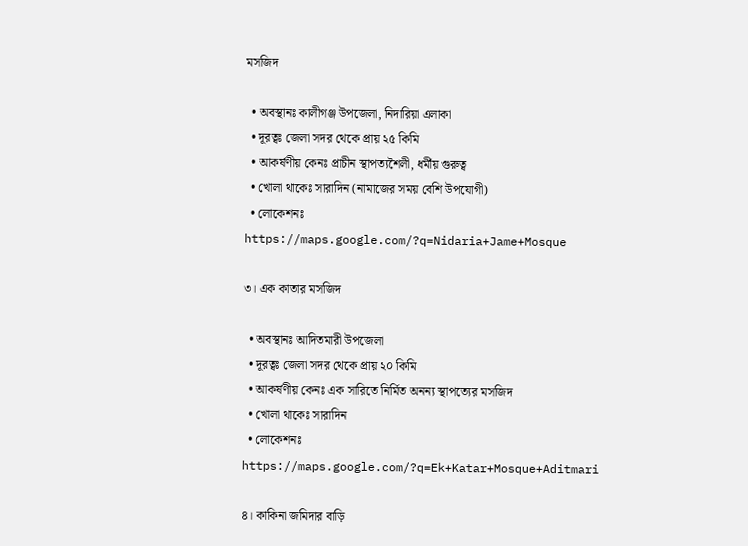মসজিদ

  • অবস্থানঃ কালীগঞ্জ উপজেলা, নিদারিয়া এলাকা
  • দূরত্বঃ জেলা সদর থেকে প্রায় ২৫ কিমি
  • আকর্ষণীয় কেনঃ প্রাচীন স্থাপত্যশৈলী, ধর্মীয় গুরুত্ব
  • খোলা থাকেঃ সারাদিন (নামাজের সময় বেশি উপযোগী)
  • লোকেশনঃ https://maps.google.com/?q=Nidaria+Jame+Mosque

৩। এক কাতার মসজিদ

  • অবস্থানঃ আদিতমারী উপজেলা
  • দূরত্বঃ জেলা সদর থেকে প্রায় ২০ কিমি
  • আকর্ষণীয় কেনঃ এক সারিতে নির্মিত অনন্য স্থাপত্যের মসজিদ
  • খোলা থাকেঃ সারাদিন
  • লোকেশনঃ https://maps.google.com/?q=Ek+Katar+Mosque+Aditmari

৪। কাকিনা জমিদার বাড়ি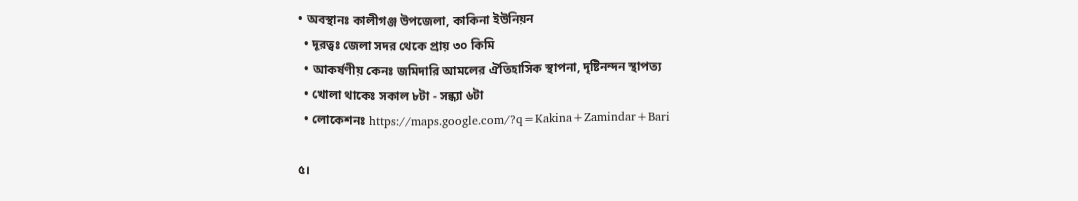• অবস্থানঃ কালীগঞ্জ উপজেলা, কাকিনা ইউনিয়ন
  • দূরত্বঃ জেলা সদর থেকে প্রায় ৩০ কিমি
  • আকর্ষণীয় কেনঃ জমিদারি আমলের ঐতিহাসিক স্থাপনা, দৃষ্টিনন্দন স্থাপত্য
  • খোলা থাকেঃ সকাল ৮টা - সন্ধ্যা ৬টা
  • লোকেশনঃ https://maps.google.com/?q=Kakina+Zamindar+Bari

৫।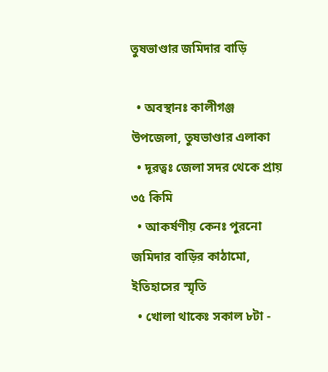তুষভাণ্ডার জমিদার বাড়ি

  • অবস্থানঃ কালীগঞ্জ উপজেলা, তুষভাণ্ডার এলাকা
  • দূরত্বঃ জেলা সদর থেকে প্রায় ৩৫ কিমি
  • আকর্ষণীয় কেনঃ পুরনো জমিদার বাড়ির কাঠামো, ইতিহাসের স্মৃতি
  • খোলা থাকেঃ সকাল ৮টা -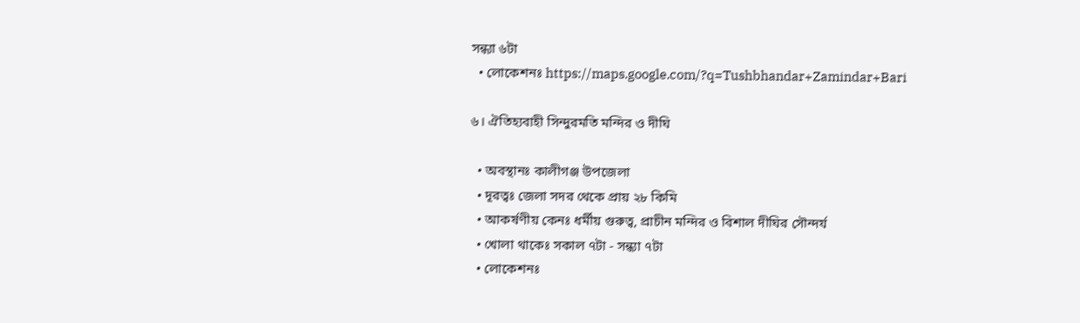সন্ধ্যা ৬টা
  • লোকেশনঃ https://maps.google.com/?q=Tushbhandar+Zamindar+Bari

৬। ঐতিহ্যবাহী সিন্দুরমতি মন্দির ও দীঘি

  • অবস্থানঃ কালীগঞ্জ উপজেলা
  • দূরত্বঃ জেলা সদর থেকে প্রায় ২৮ কিমি
  • আকর্ষণীয় কেনঃ ধর্মীয় গুরুত্ব, প্রাচীন মন্দির ও বিশাল দীঘির সৌন্দর্য
  • খোলা থাকেঃ সকাল ৭টা - সন্ধ্যা ৭টা
  • লোকেশনঃ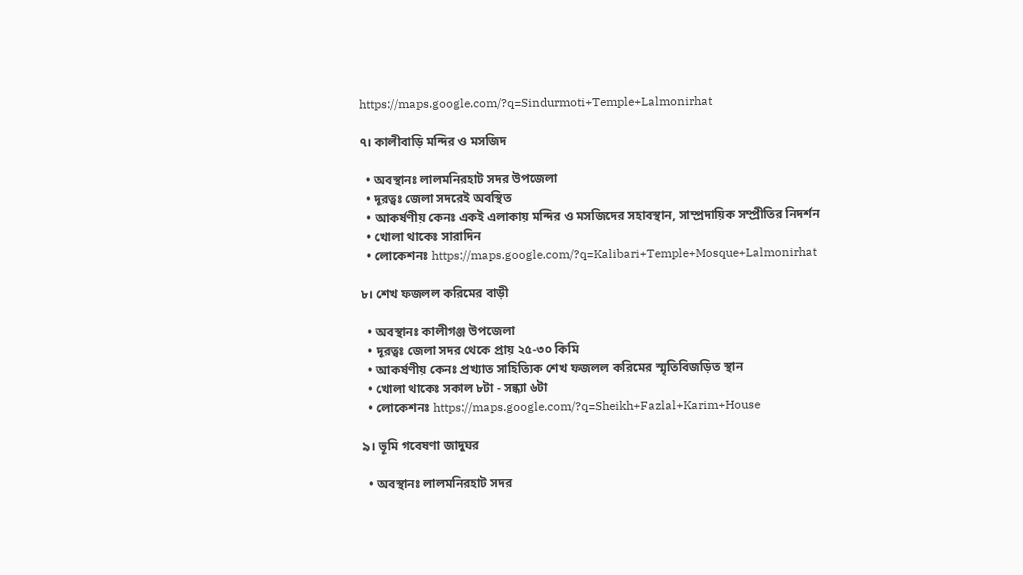https://maps.google.com/?q=Sindurmoti+Temple+Lalmonirhat

৭। কালীবাড়ি মন্দির ও মসজিদ

  • অবস্থানঃ লালমনিরহাট সদর উপজেলা
  • দূরত্বঃ জেলা সদরেই অবস্থিত
  • আকর্ষণীয় কেনঃ একই এলাকায় মন্দির ও মসজিদের সহাবস্থান, সাম্প্রদায়িক সম্প্রীতির নিদর্শন
  • খোলা থাকেঃ সারাদিন
  • লোকেশনঃ https://maps.google.com/?q=Kalibari+Temple+Mosque+Lalmonirhat

৮। শেখ ফজলল করিমের বাড়ী

  • অবস্থানঃ কালীগঞ্জ উপজেলা
  • দূরত্বঃ জেলা সদর থেকে প্রায় ২৫-৩০ কিমি
  • আকর্ষণীয় কেনঃ প্রখ্যাত সাহিত্যিক শেখ ফজলল করিমের স্মৃতিবিজড়িত স্থান
  • খোলা থাকেঃ সকাল ৮টা - সন্ধ্যা ৬টা
  • লোকেশনঃ https://maps.google.com/?q=Sheikh+Fazlal+Karim+House

৯। ভূমি গবেষণা জাদুঘর

  • অবস্থানঃ লালমনিরহাট সদর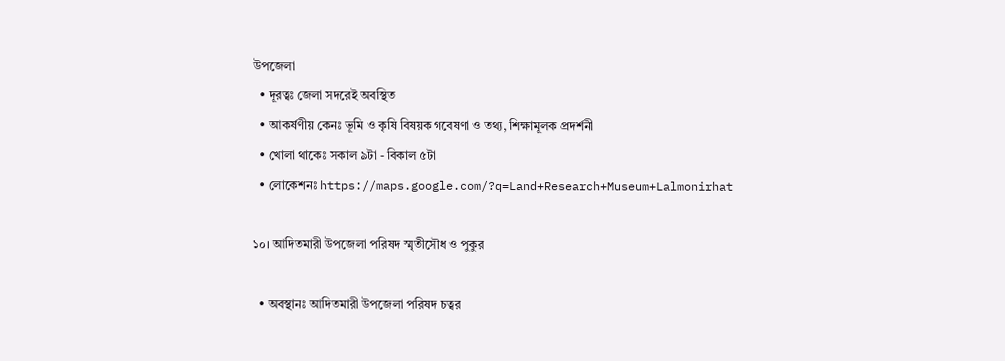উপজেলা
  • দূরত্বঃ জেলা সদরেই অবস্থিত
  • আকর্ষণীয় কেনঃ ভূমি ও কৃষি বিষয়ক গবেষণা ও তথ্য, শিক্ষামূলক প্রদর্শনী
  • খোলা থাকেঃ সকাল ৯টা - বিকাল ৫টা
  • লোকেশনঃ https://maps.google.com/?q=Land+Research+Museum+Lalmonirhat

১০। আদিতমারী উপজেলা পরিষদ স্মৃতীসৌধ ও পুকুর

  • অবস্থানঃ আদিতমারী উপজেলা পরিষদ চত্বর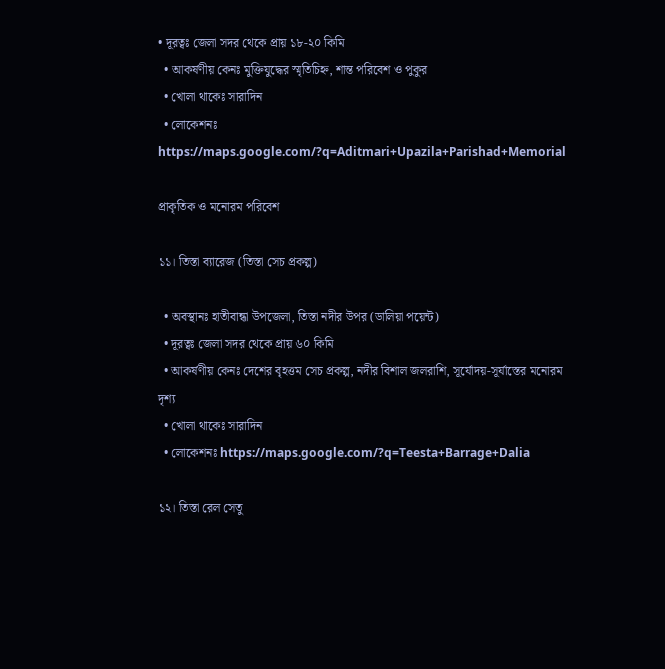• দূরত্বঃ জেলা সদর থেকে প্রায় ১৮-২০ কিমি
  • আকর্ষণীয় কেনঃ মুক্তিযুদ্ধের স্মৃতিচিহ্ন, শান্ত পরিবেশ ও পুকুর
  • খোলা থাকেঃ সারাদিন
  • লোকেশনঃ https://maps.google.com/?q=Aditmari+Upazila+Parishad+Memorial

প্রাকৃতিক ও মনোরম পরিবেশ

১১। তিস্তা ব্যারেজ (তিস্তা সেচ প্রকল্প)

  • অবস্থানঃ হাতীবান্ধা উপজেলা, তিস্তা নদীর উপর (ডালিয়া পয়েন্ট)
  • দূরত্বঃ জেলা সদর থেকে প্রায় ৬০ কিমি
  • আকর্ষণীয় কেনঃ দেশের বৃহত্তম সেচ প্রকল্প, নদীর বিশাল জলরাশি, সূর্যোদয়-সূর্যাস্তের মনোরম দৃশ্য
  • খোলা থাকেঃ সারাদিন
  • লোকেশনঃ https://maps.google.com/?q=Teesta+Barrage+Dalia

১২। তিস্তা রেল সেতু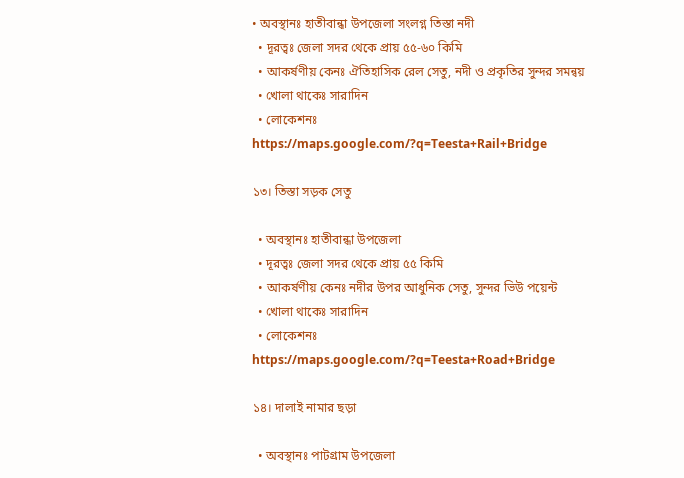• অবস্থানঃ হাতীবান্ধা উপজেলা সংলগ্ন তিস্তা নদী
  • দূরত্বঃ জেলা সদর থেকে প্রায় ৫৫-৬০ কিমি
  • আকর্ষণীয় কেনঃ ঐতিহাসিক রেল সেতু, নদী ও প্রকৃতির সুন্দর সমন্বয়
  • খোলা থাকেঃ সারাদিন
  • লোকেশনঃ https://maps.google.com/?q=Teesta+Rail+Bridge

১৩। তিস্তা সড়ক সেতু

  • অবস্থানঃ হাতীবান্ধা উপজেলা
  • দূরত্বঃ জেলা সদর থেকে প্রায় ৫৫ কিমি
  • আকর্ষণীয় কেনঃ নদীর উপর আধুনিক সেতু, সুন্দর ভিউ পয়েন্ট
  • খোলা থাকেঃ সারাদিন
  • লোকেশনঃ https://maps.google.com/?q=Teesta+Road+Bridge

১৪। দালাই নামার ছড়া

  • অবস্থানঃ পাটগ্রাম উপজেলা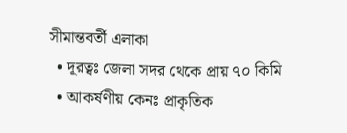সীমান্তবর্তী এলাকা
  • দূরত্বঃ জেলা সদর থেকে প্রায় ৭০ কিমি
  • আকর্ষণীয় কেনঃ প্রাকৃতিক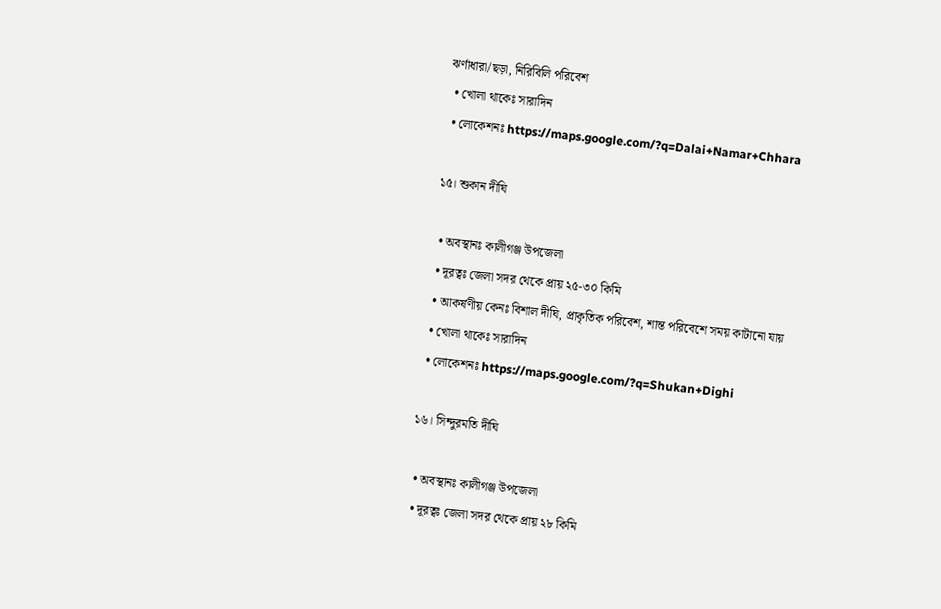ঝর্ণাধারা/ছড়া, নিরিবিলি পরিবেশ
  • খোলা থাকেঃ সারাদিন
  • লোকেশনঃ https://maps.google.com/?q=Dalai+Namar+Chhara

১৫। শুকান দীঘি

  • অবস্থানঃ কালীগঞ্জ উপজেলা
  • দূরত্বঃ জেলা সদর থেকে প্রায় ২৫-৩০ কিমি
  • আকর্ষণীয় কেনঃ বিশাল দীঘি, প্রাকৃতিক পরিবেশ, শান্ত পরিবেশে সময় কাটানো যায়
  • খোলা থাকেঃ সারাদিন
  • লোকেশনঃ https://maps.google.com/?q=Shukan+Dighi

১৬। সিন্দুরমতি দীঘি

  • অবস্থানঃ কালীগঞ্জ উপজেলা
  • দূরত্বঃ জেলা সদর থেকে প্রায় ২৮ কিমি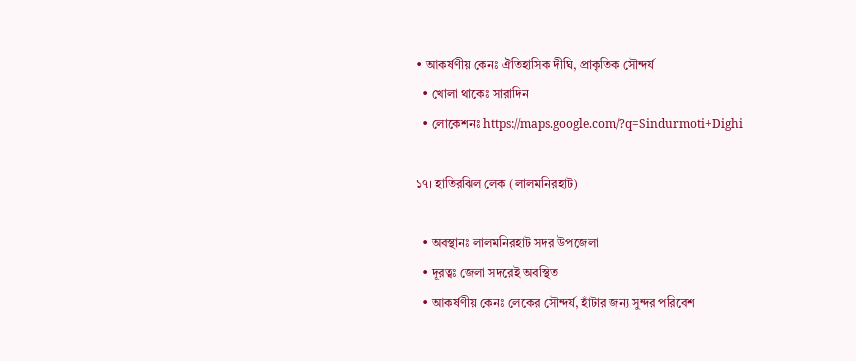• আকর্ষণীয় কেনঃ ঐতিহাসিক দীঘি, প্রাকৃতিক সৌন্দর্য
  • খোলা থাকেঃ সারাদিন
  • লোকেশনঃ https://maps.google.com/?q=Sindurmoti+Dighi

১৭। হাতিরঝিল লেক (লালমনিরহাট)

  • অবস্থানঃ লালমনিরহাট সদর উপজেলা
  • দূরত্বঃ জেলা সদরেই অবস্থিত
  • আকর্ষণীয় কেনঃ লেকের সৌন্দর্য, হাঁটার জন্য সুন্দর পরিবেশ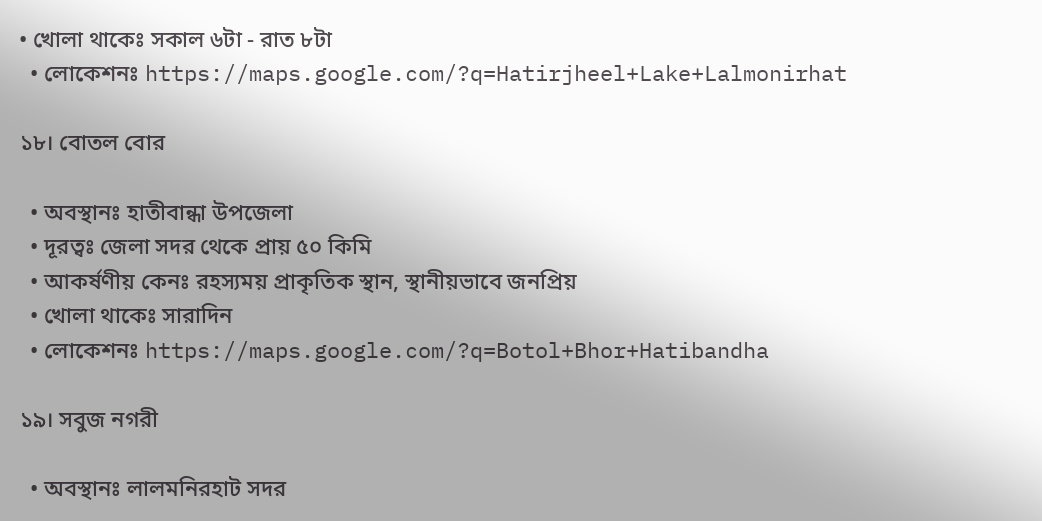• খোলা থাকেঃ সকাল ৬টা - রাত ৮টা
  • লোকেশনঃ https://maps.google.com/?q=Hatirjheel+Lake+Lalmonirhat

১৮। বোতল বোর

  • অবস্থানঃ হাতীবান্ধা উপজেলা
  • দূরত্বঃ জেলা সদর থেকে প্রায় ৫০ কিমি
  • আকর্ষণীয় কেনঃ রহস্যময় প্রাকৃতিক স্থান, স্থানীয়ভাবে জনপ্রিয়
  • খোলা থাকেঃ সারাদিন
  • লোকেশনঃ https://maps.google.com/?q=Botol+Bhor+Hatibandha

১৯। সবুজ নগরী

  • অবস্থানঃ লালমনিরহাট সদর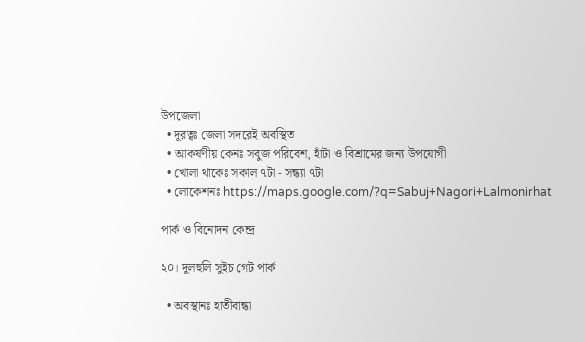উপজেলা
  • দূরত্বঃ জেলা সদরেই অবস্থিত
  • আকর্ষণীয় কেনঃ সবুজ পরিবেশ, হাঁটা ও বিশ্রামের জন্য উপযোগী
  • খোলা থাকেঃ সকাল ৭টা - সন্ধ্যা ৭টা
  • লোকেশনঃ https://maps.google.com/?q=Sabuj+Nagori+Lalmonirhat

পার্ক ও বিনোদন কেন্দ্র

২০। দুলহুলি সুইচ গেট পার্ক

  • অবস্থানঃ হাতীবান্ধা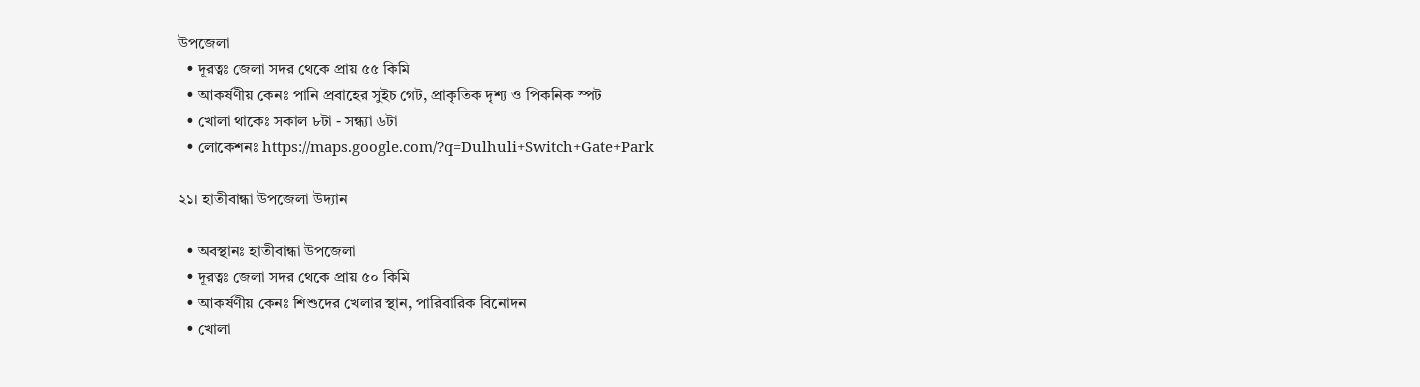উপজেলা
  • দূরত্বঃ জেলা সদর থেকে প্রায় ৫৫ কিমি
  • আকর্ষণীয় কেনঃ পানি প্রবাহের সুইচ গেট, প্রাকৃতিক দৃশ্য ও পিকনিক স্পট
  • খোলা থাকেঃ সকাল ৮টা - সন্ধ্যা ৬টা
  • লোকেশনঃ https://maps.google.com/?q=Dulhuli+Switch+Gate+Park

২১। হাতীবান্ধা উপজেলা উদ্যান

  • অবস্থানঃ হাতীবান্ধা উপজেলা
  • দূরত্বঃ জেলা সদর থেকে প্রায় ৫০ কিমি
  • আকর্ষণীয় কেনঃ শিশুদের খেলার স্থান, পারিবারিক বিনোদন
  • খোলা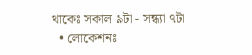থাকেঃ সকাল ৯টা - সন্ধ্যা ৭টা
  • লোকেশনঃ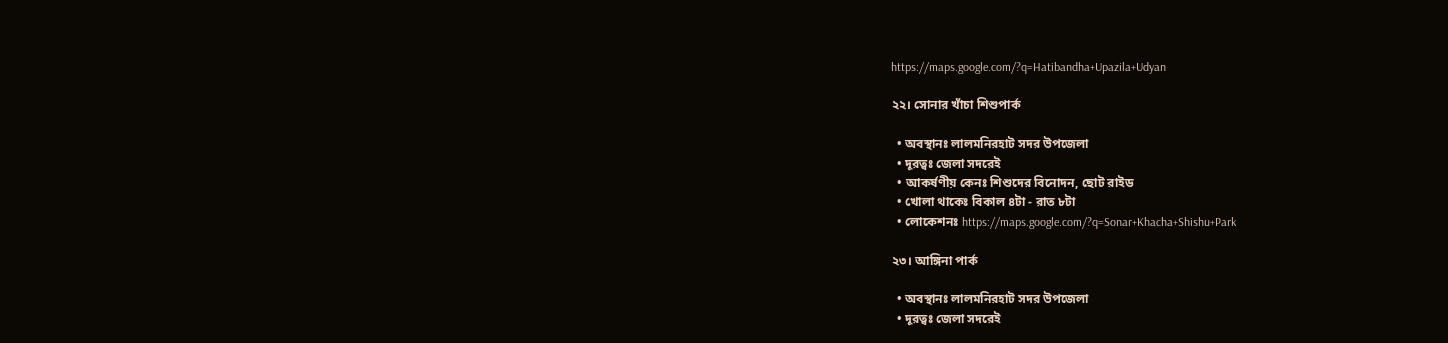https://maps.google.com/?q=Hatibandha+Upazila+Udyan

২২। সোনার খাঁচা শিশুপার্ক

  • অবস্থানঃ লালমনিরহাট সদর উপজেলা
  • দূরত্বঃ জেলা সদরেই
  • আকর্ষণীয় কেনঃ শিশুদের বিনোদন, ছোট রাইড
  • খোলা থাকেঃ বিকাল ৪টা - রাত ৮টা
  • লোকেশনঃ https://maps.google.com/?q=Sonar+Khacha+Shishu+Park

২৩। আঙ্গিনা পার্ক

  • অবস্থানঃ লালমনিরহাট সদর উপজেলা
  • দূরত্বঃ জেলা সদরেই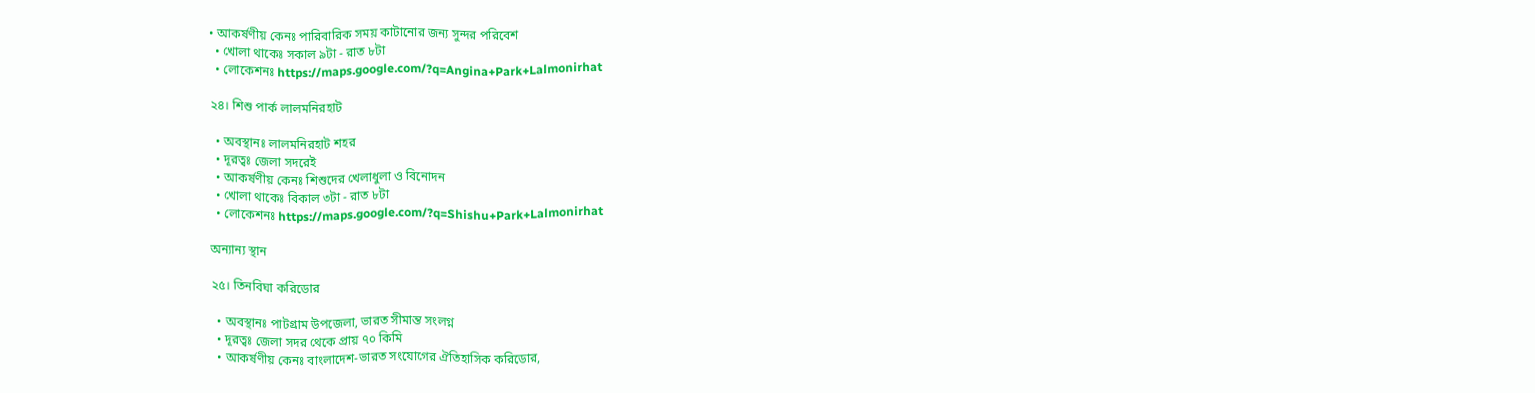• আকর্ষণীয় কেনঃ পারিবারিক সময় কাটানোর জন্য সুন্দর পরিবেশ
  • খোলা থাকেঃ সকাল ৯টা - রাত ৮টা
  • লোকেশনঃ https://maps.google.com/?q=Angina+Park+Lalmonirhat

২৪। শিশু পার্ক লালমনিরহাট

  • অবস্থানঃ লালমনিরহাট শহর
  • দূরত্বঃ জেলা সদরেই
  • আকর্ষণীয় কেনঃ শিশুদের খেলাধুলা ও বিনোদন
  • খোলা থাকেঃ বিকাল ৩টা - রাত ৮টা
  • লোকেশনঃ https://maps.google.com/?q=Shishu+Park+Lalmonirhat

অন্যান্য স্থান

২৫। তিনবিঘা করিডোর

  • অবস্থানঃ পাটগ্রাম উপজেলা, ভারত সীমান্ত সংলগ্ন
  • দূরত্বঃ জেলা সদর থেকে প্রায় ৭০ কিমি
  • আকর্ষণীয় কেনঃ বাংলাদেশ-ভারত সংযোগের ঐতিহাসিক করিডোর,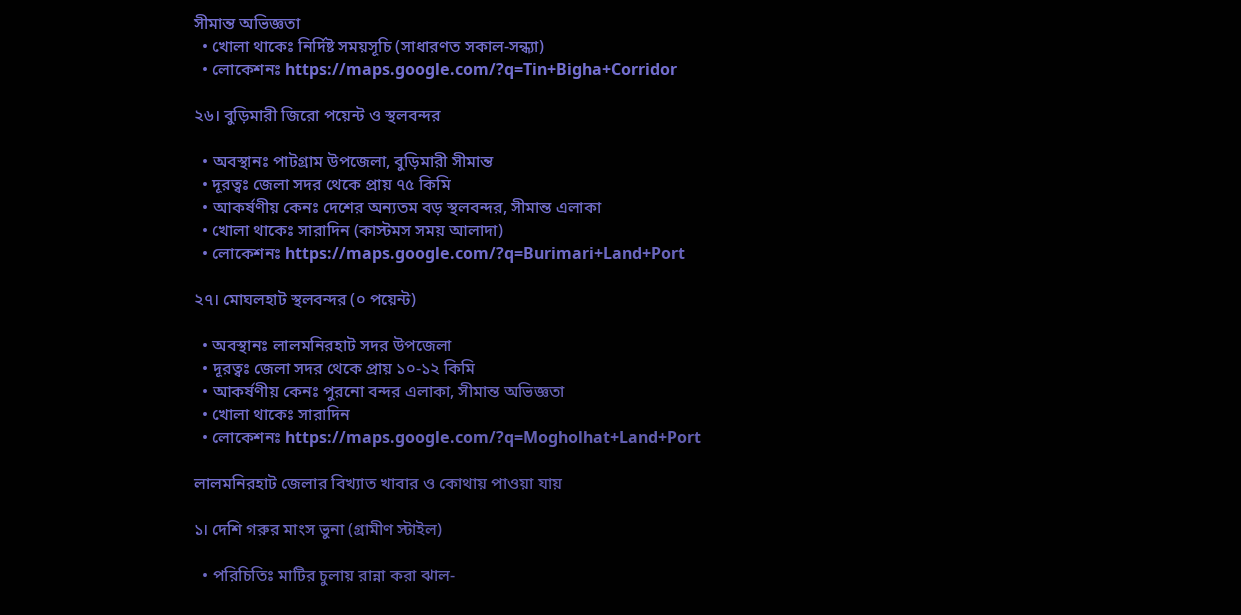সীমান্ত অভিজ্ঞতা
  • খোলা থাকেঃ নির্দিষ্ট সময়সূচি (সাধারণত সকাল-সন্ধ্যা)
  • লোকেশনঃ https://maps.google.com/?q=Tin+Bigha+Corridor

২৬। বুড়িমারী জিরো পয়েন্ট ও স্থলবন্দর

  • অবস্থানঃ পাটগ্রাম উপজেলা, বুড়িমারী সীমান্ত
  • দূরত্বঃ জেলা সদর থেকে প্রায় ৭৫ কিমি
  • আকর্ষণীয় কেনঃ দেশের অন্যতম বড় স্থলবন্দর, সীমান্ত এলাকা
  • খোলা থাকেঃ সারাদিন (কাস্টমস সময় আলাদা)
  • লোকেশনঃ https://maps.google.com/?q=Burimari+Land+Port

২৭। মোঘলহাট স্থলবন্দর (০ পয়েন্ট)

  • অবস্থানঃ লালমনিরহাট সদর উপজেলা
  • দূরত্বঃ জেলা সদর থেকে প্রায় ১০-১২ কিমি
  • আকর্ষণীয় কেনঃ পুরনো বন্দর এলাকা, সীমান্ত অভিজ্ঞতা
  • খোলা থাকেঃ সারাদিন
  • লোকেশনঃ https://maps.google.com/?q=Mogholhat+Land+Port

লালমনিরহাট জেলার বিখ্যাত খাবার ও কোথায় পাওয়া যায়

১। দেশি গরুর মাংস ভুনা (গ্রামীণ স্টাইল)

  • পরিচিতিঃ মাটির চুলায় রান্না করা ঝাল-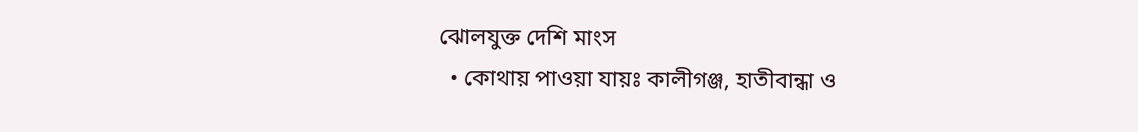ঝোলযুক্ত দেশি মাংস
  • কোথায় পাওয়া যায়ঃ কালীগঞ্জ, হাতীবান্ধা ও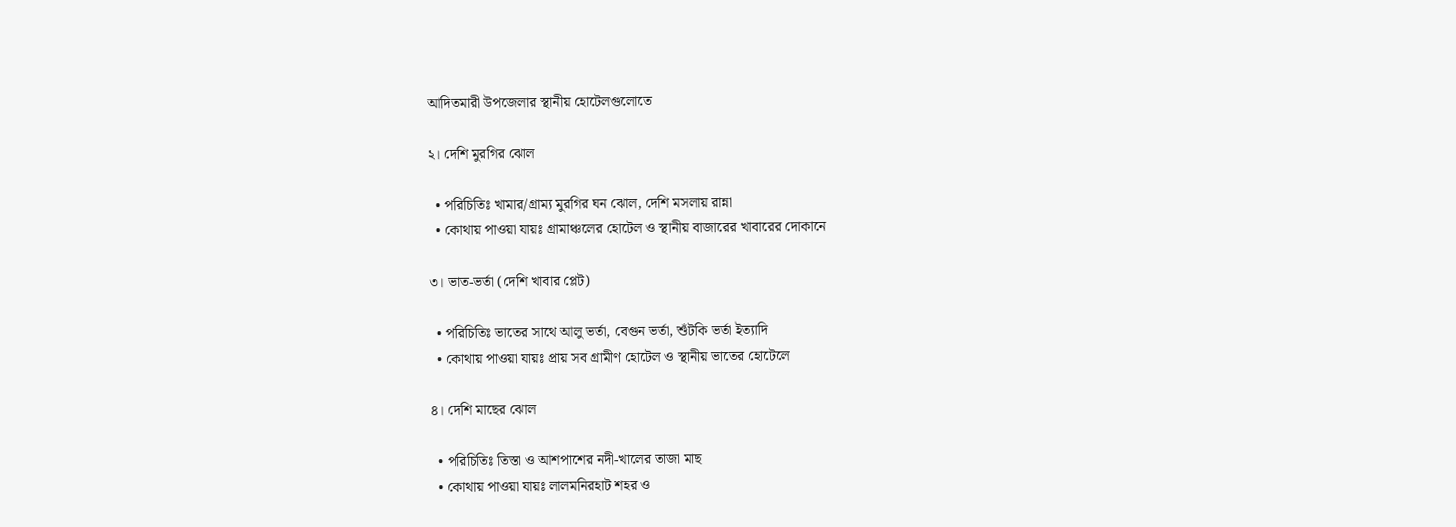আদিতমারী উপজেলার স্থানীয় হোটেলগুলোতে

২। দেশি মুরগির ঝোল

  • পরিচিতিঃ খামার/গ্রাম্য মুরগির ঘন ঝোল, দেশি মসলায় রান্না
  • কোথায় পাওয়া যায়ঃ গ্রামাঞ্চলের হোটেল ও স্থানীয় বাজারের খাবারের দোকানে

৩। ভাত-ভর্তা (দেশি খাবার প্লেট)

  • পরিচিতিঃ ভাতের সাথে আলু ভর্তা, বেগুন ভর্তা, শুঁটকি ভর্তা ইত্যাদি
  • কোথায় পাওয়া যায়ঃ প্রায় সব গ্রামীণ হোটেল ও স্থানীয় ভাতের হোটেলে

৪। দেশি মাছের ঝোল

  • পরিচিতিঃ তিস্তা ও আশপাশের নদী-খালের তাজা মাছ
  • কোথায় পাওয়া যায়ঃ লালমনিরহাট শহর ও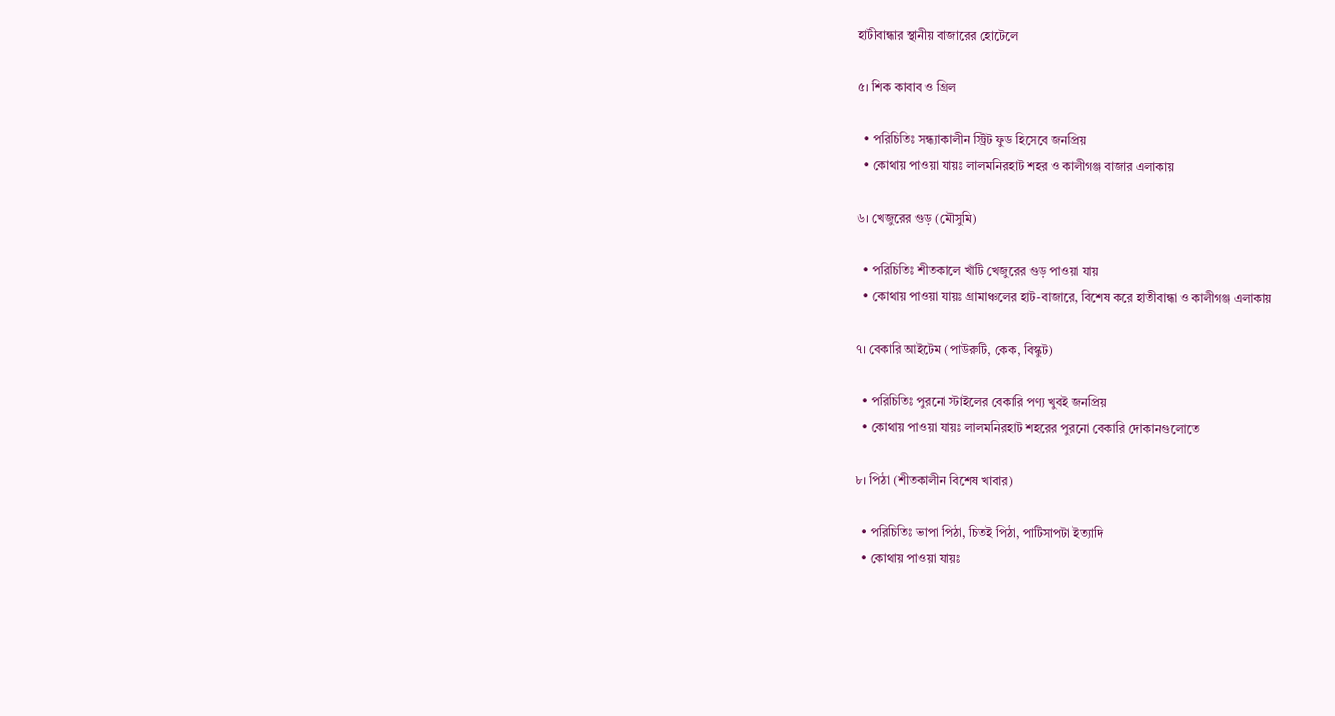হাটীবান্ধার স্থানীয় বাজারের হোটেলে

৫। শিক কাবাব ও গ্রিল

  • পরিচিতিঃ সন্ধ্যাকালীন স্ট্রিট ফুড হিসেবে জনপ্রিয়
  • কোথায় পাওয়া যায়ঃ লালমনিরহাট শহর ও কালীগঞ্জ বাজার এলাকায়

৬। খেজুরের গুড় (মৌসুমি)

  • পরিচিতিঃ শীতকালে খাঁটি খেজুরের গুড় পাওয়া যায়
  • কোথায় পাওয়া যায়ঃ গ্রামাঞ্চলের হাট-বাজারে, বিশেষ করে হাতীবান্ধা ও কালীগঞ্জ এলাকায়

৭। বেকারি আইটেম (পাউরুটি, কেক, বিস্কুট)

  • পরিচিতিঃ পুরনো স্টাইলের বেকারি পণ্য খুবই জনপ্রিয়
  • কোথায় পাওয়া যায়ঃ লালমনিরহাট শহরের পুরনো বেকারি দোকানগুলোতে

৮। পিঠা (শীতকালীন বিশেষ খাবার)

  • পরিচিতিঃ ভাপা পিঠা, চিতই পিঠা, পাটিসাপটা ইত্যাদি
  • কোথায় পাওয়া যায়ঃ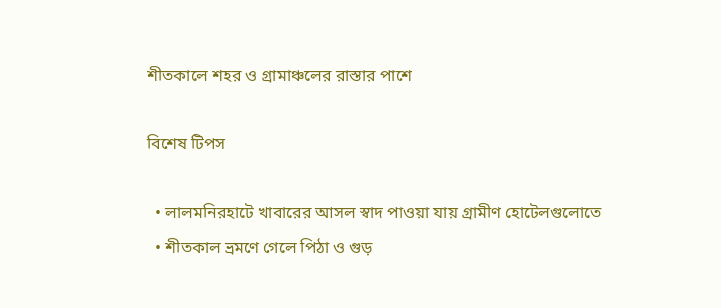শীতকালে শহর ও গ্রামাঞ্চলের রাস্তার পাশে

বিশেষ টিপস

  • লালমনিরহাটে খাবারের আসল স্বাদ পাওয়া যায় গ্রামীণ হোটেলগুলোতে
  • শীতকাল ভ্রমণে গেলে পিঠা ও গুড়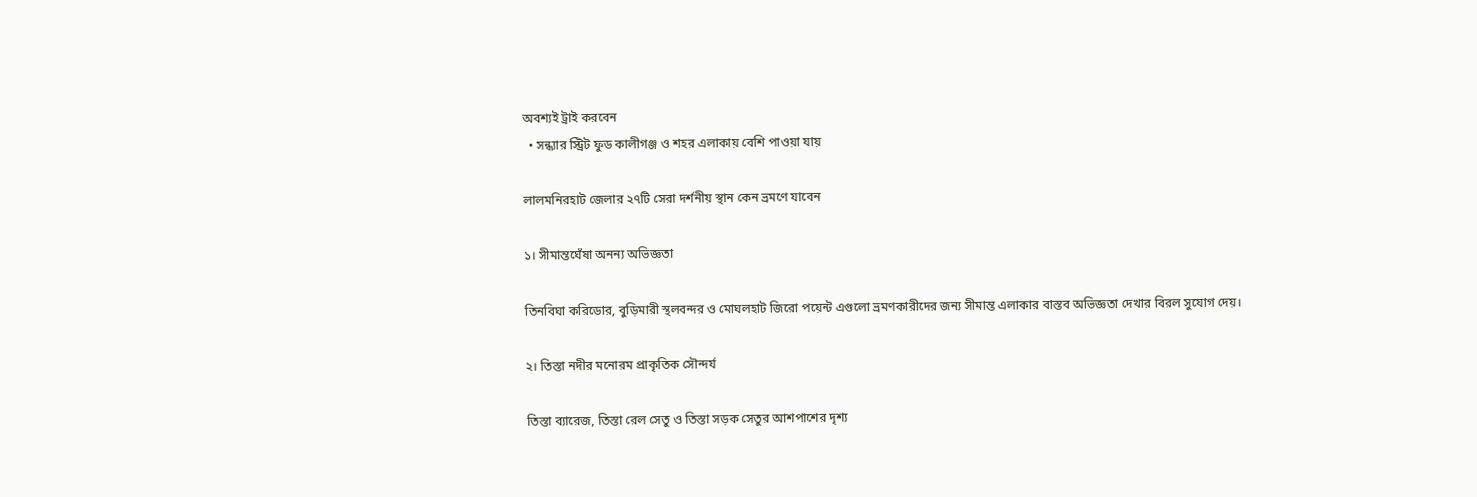অবশ্যই ট্রাই করবেন
  • সন্ধ্যার স্ট্রিট ফুড কালীগঞ্জ ও শহর এলাকায় বেশি পাওয়া যায়

লালমনিরহাট জেলার ২৭টি সেরা দর্শনীয় স্থান কেন ভ্রমণে যাবেন

১। সীমান্তঘেঁষা অনন্য অভিজ্ঞতা

তিনবিঘা করিডোর, বুড়িমারী স্থলবন্দর ও মোঘলহাট জিরো পয়েন্ট এগুলো ভ্রমণকারীদের জন্য সীমান্ত এলাকার বাস্তব অভিজ্ঞতা দেখার বিরল সুযোগ দেয়।

২। তিস্তা নদীর মনোরম প্রাকৃতিক সৌন্দর্য

তিস্তা ব্যারেজ, তিস্তা রেল সেতু ও তিস্তা সড়ক সেতুর আশপাশের দৃশ্য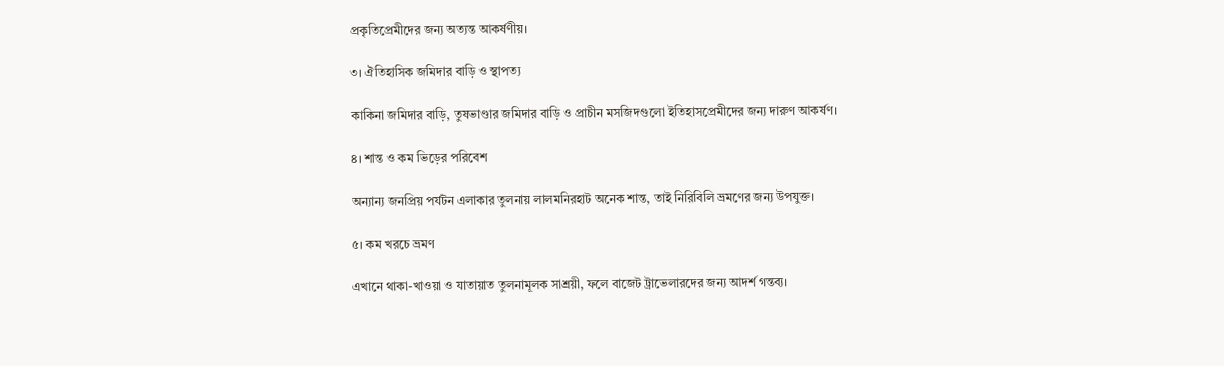প্রকৃতিপ্রেমীদের জন্য অত্যন্ত আকর্ষণীয়।

৩। ঐতিহাসিক জমিদার বাড়ি ও স্থাপত্য

কাকিনা জমিদার বাড়ি, তুষভাণ্ডার জমিদার বাড়ি ও প্রাচীন মসজিদগুলো ইতিহাসপ্রেমীদের জন্য দারুণ আকর্ষণ।

৪। শান্ত ও কম ভিড়ের পরিবেশ

অন্যান্য জনপ্রিয় পর্যটন এলাকার তুলনায় লালমনিরহাট অনেক শান্ত, তাই নিরিবিলি ভ্রমণের জন্য উপযুক্ত।

৫। কম খরচে ভ্রমণ

এখানে থাকা-খাওয়া ও যাতায়াত তুলনামূলক সাশ্রয়ী, ফলে বাজেট ট্রাভেলারদের জন্য আদর্শ গন্তব্য।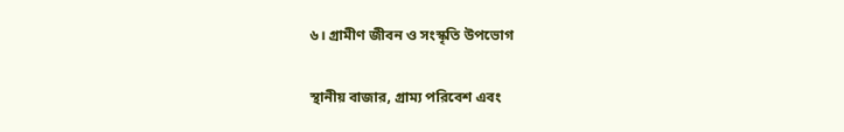৬। গ্রামীণ জীবন ও সংস্কৃতি উপভোগ

স্থানীয় বাজার, গ্রাম্য পরিবেশ এবং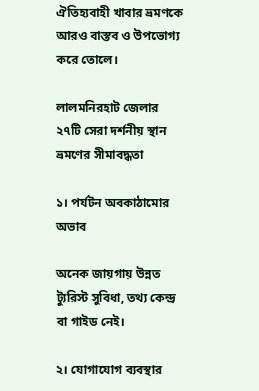ঐতিহ্যবাহী খাবার ভ্রমণকে আরও বাস্তব ও উপভোগ্য করে তোলে।

লালমনিরহাট জেলার ২৭টি সেরা দর্শনীয় স্থান ভ্রমণের সীমাবদ্ধতা

১। পর্যটন অবকাঠামোর অভাব

অনেক জায়গায় উন্নত ট্যুরিস্ট সুবিধা, তথ্য কেন্দ্র বা গাইড নেই।

২। যোগাযোগ ব্যবস্থার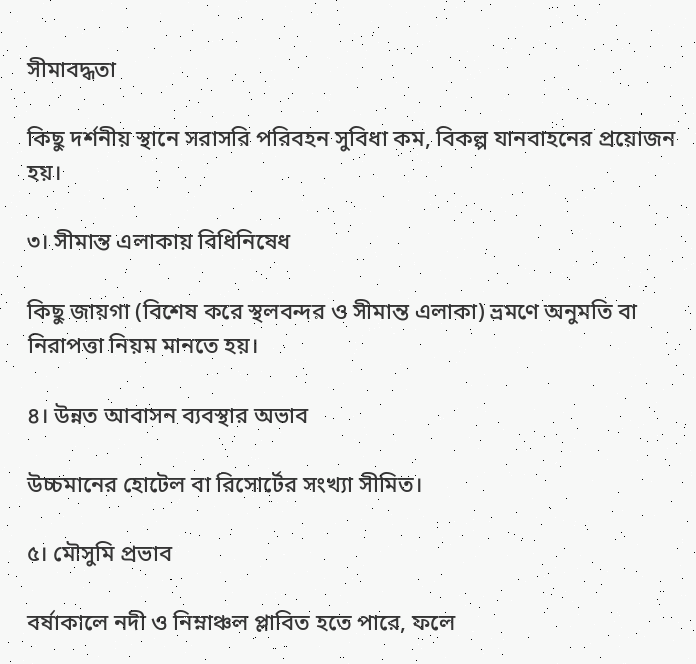সীমাবদ্ধতা

কিছু দর্শনীয় স্থানে সরাসরি পরিবহন সুবিধা কম, বিকল্প যানবাহনের প্রয়োজন হয়।

৩। সীমান্ত এলাকায় বিধিনিষেধ

কিছু জায়গা (বিশেষ করে স্থলবন্দর ও সীমান্ত এলাকা) ভ্রমণে অনুমতি বা নিরাপত্তা নিয়ম মানতে হয়।

৪। উন্নত আবাসন ব্যবস্থার অভাব

উচ্চমানের হোটেল বা রিসোর্টের সংখ্যা সীমিত।

৫। মৌসুমি প্রভাব

বর্ষাকালে নদী ও নিম্নাঞ্চল প্লাবিত হতে পারে, ফলে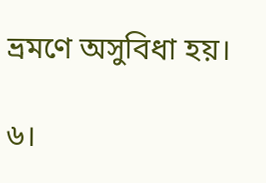ভ্রমণে অসুবিধা হয়।

৬।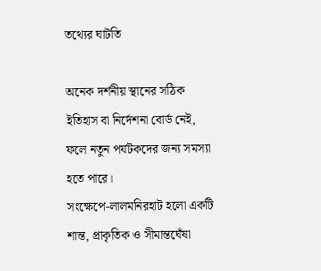তথ্যের ঘাটতি

অনেক দর্শনীয় স্থানের সঠিক ইতিহাস বা নির্দেশনা বোর্ড নেই, ফলে নতুন পর্যটকদের জন্য সমস্যা হতে পারে।
সংক্ষেপে-লালমনিরহাট হলো একটি শান্ত, প্রাকৃতিক ও সীমান্তঘেঁষা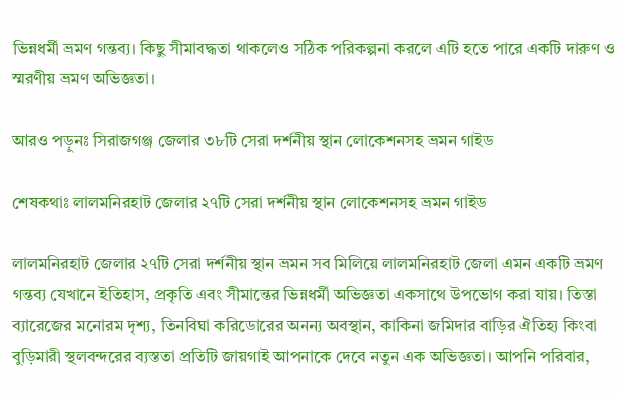ভিন্নধর্মী ভ্রমণ গন্তব্য। কিছু সীমাবদ্ধতা থাকলেও সঠিক পরিকল্পনা করলে এটি হতে পারে একটি দারুণ ও স্মরণীয় ভ্রমণ অভিজ্ঞতা।

আরও পড়ুনঃ সিরাজগঞ্জ জেলার ৩৮টি সেরা দর্শনীয় স্থান লোকেশনসহ ভ্রমন গাইড

শেষকথাঃ লালমনিরহাট জেলার ২৭টি সেরা দর্শনীয় স্থান লোকেশনসহ ভ্রমন গাইড

লালমনিরহাট জেলার ২৭টি সেরা দর্শনীয় স্থান ভ্রমন সব মিলিয়ে লালমনিরহাট জেলা এমন একটি ভ্রমণ গন্তব্য যেখানে ইতিহাস, প্রকৃতি এবং সীমান্তের ভিন্নধর্মী অভিজ্ঞতা একসাথে উপভোগ করা যায়। তিস্তা ব্যারেজের মনোরম দৃশ্য, তিনবিঘা করিডোরের অনন্য অবস্থান, কাকিনা জমিদার বাড়ির ঐতিহ্য কিংবা বুড়িমারী স্থলবন্দরের ব্যস্ততা প্রতিটি জায়গাই আপনাকে দেবে নতুন এক অভিজ্ঞতা। আপনি পরিবার,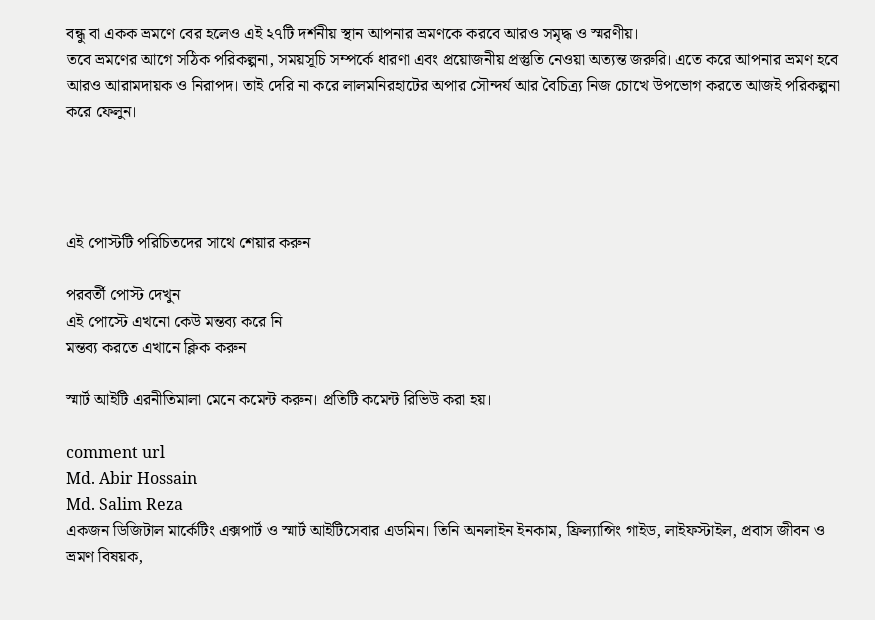বন্ধু বা একক ভ্রমণে বের হলেও এই ২৭টি দর্শনীয় স্থান আপনার ভ্রমণকে করবে আরও সমৃদ্ধ ও স্মরণীয়।
তবে ভ্রমণের আগে সঠিক পরিকল্পনা, সময়সূচি সম্পর্কে ধারণা এবং প্রয়োজনীয় প্রস্তুতি নেওয়া অত্যন্ত জরুরি। এতে করে আপনার ভ্রমণ হবে আরও আরামদায়ক ও নিরাপদ। তাই দেরি না করে লালমনিরহাটের অপার সৌন্দর্য আর বৈচিত্র্য নিজ চোখে উপভোগ করতে আজই পরিকল্পনা করে ফেলুন।




এই পোস্টটি পরিচিতদের সাথে শেয়ার করুন

পরবর্তী পোস্ট দেখুন
এই পোস্টে এখনো কেউ মন্তব্য করে নি
মন্তব্য করতে এখানে ক্লিক করুন

স্মার্ট আইটি এরনীতিমালা মেনে কমেন্ট করুন। প্রতিটি কমেন্ট রিভিউ করা হয়।

comment url
Md. Abir Hossain
Md. Salim Reza
একজন ডিজিটাল মার্কেটিং এক্সপার্ট ও স্মার্ট আইটিসেবার এডমিন। তিনি অনলাইন ইনকাম, ফ্রিল্যান্সিং গাইড, লাইফস্টাইল, প্রবাস জীবন ও ভ্রমণ বিষয়ক,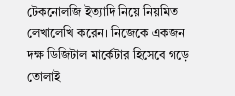টেকনোলজি ইত্যাদি নিয়ে নিয়মিত লেখালেখি করেন। নিজেকে একজন দক্ষ ডিজিটাল মার্কেটার হিসেবে গড়ে তোলাই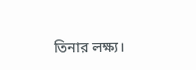তিনার লক্ষ্য।